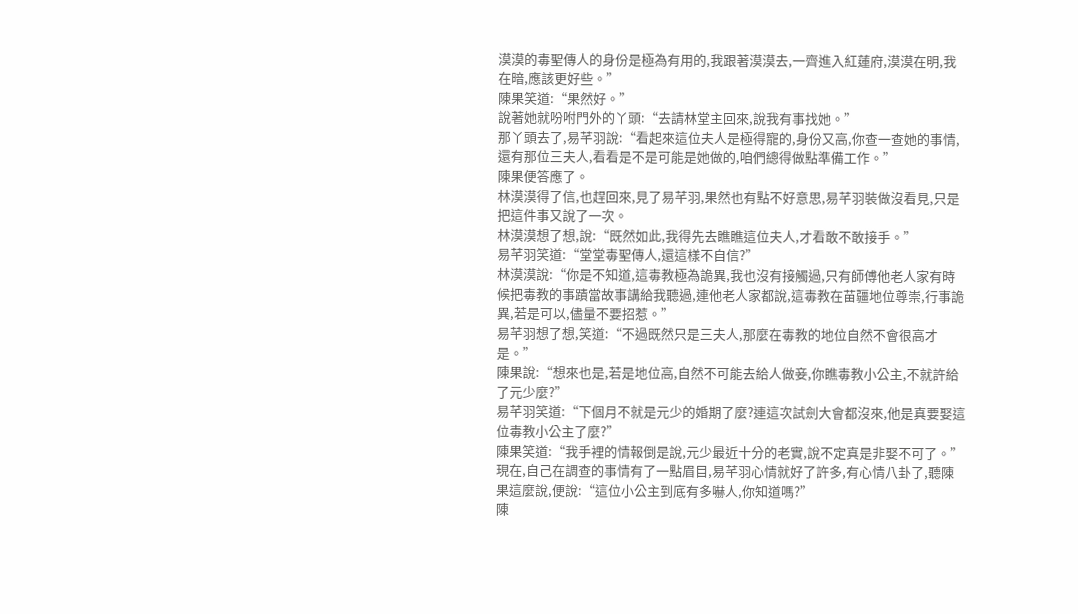漠漠的毒聖傳人的身份是極為有用的,我跟著漠漠去,一齊進入紅蓮府,漠漠在明,我在暗,應該更好些。”
陳果笑道:“果然好。”
說著她就吩咐門外的丫頭:“去請林堂主回來,說我有事找她。”
那丫頭去了,易芊羽說:“看起來這位夫人是極得寵的,身份又高,你查一查她的事情,還有那位三夫人,看看是不是可能是她做的,咱們總得做點準備工作。”
陳果便答應了。
林漠漠得了信,也趕回來,見了易芊羽,果然也有點不好意思,易芊羽裝做沒看見,只是把這件事又說了一次。
林漠漠想了想,說:“既然如此,我得先去瞧瞧這位夫人,才看敢不敢接手。”
易芊羽笑道:“堂堂毒聖傳人,還這樣不自信?”
林漠漠說:“你是不知道,這毒教極為詭異,我也沒有接觸過,只有師傅他老人家有時候把毒教的事蹟當故事講給我聽過,連他老人家都說,這毒教在苗疆地位尊崇,行事詭異,若是可以,儘量不要招惹。”
易芊羽想了想,笑道:“不過既然只是三夫人,那麼在毒教的地位自然不會很高才是。”
陳果說:“想來也是,若是地位高,自然不可能去給人做妾,你瞧毒教小公主,不就許給了元少麼?”
易芊羽笑道:“下個月不就是元少的婚期了麼?連這次試劍大會都沒來,他是真要娶這位毒教小公主了麼?”
陳果笑道:“我手裡的情報倒是說,元少最近十分的老實,說不定真是非娶不可了。”
現在,自己在調查的事情有了一點眉目,易芊羽心情就好了許多,有心情八卦了,聽陳果這麼說,便說:“這位小公主到底有多嚇人,你知道嗎?”
陳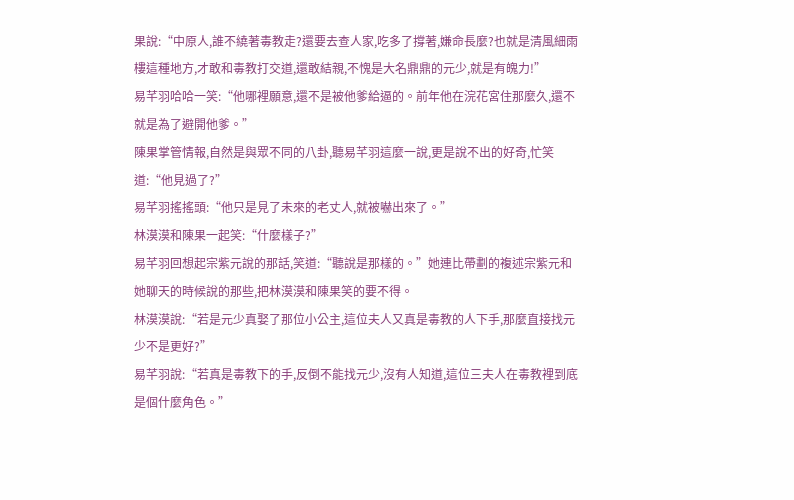果說:“中原人,誰不繞著毒教走?還要去查人家,吃多了撐著,嫌命長麼?也就是清風細雨樓這種地方,才敢和毒教打交道,還敢結親,不愧是大名鼎鼎的元少,就是有魄力!”
易芊羽哈哈一笑:“他哪裡願意,還不是被他爹給逼的。前年他在浣花宮住那麼久,還不就是為了避開他爹。”
陳果掌管情報,自然是與眾不同的八卦,聽易芊羽這麼一說,更是說不出的好奇,忙笑道:“他見過了?”
易芊羽搖搖頭:“他只是見了未來的老丈人,就被嚇出來了。”
林漠漠和陳果一起笑:“什麼樣子?”
易芊羽回想起宗紫元說的那話,笑道:“聽說是那樣的。”她連比帶劃的複述宗紫元和她聊天的時候說的那些,把林漠漠和陳果笑的要不得。
林漠漠說:“若是元少真娶了那位小公主,這位夫人又真是毒教的人下手,那麼直接找元少不是更好?”
易芊羽說:“若真是毒教下的手,反倒不能找元少,沒有人知道,這位三夫人在毒教裡到底是個什麼角色。”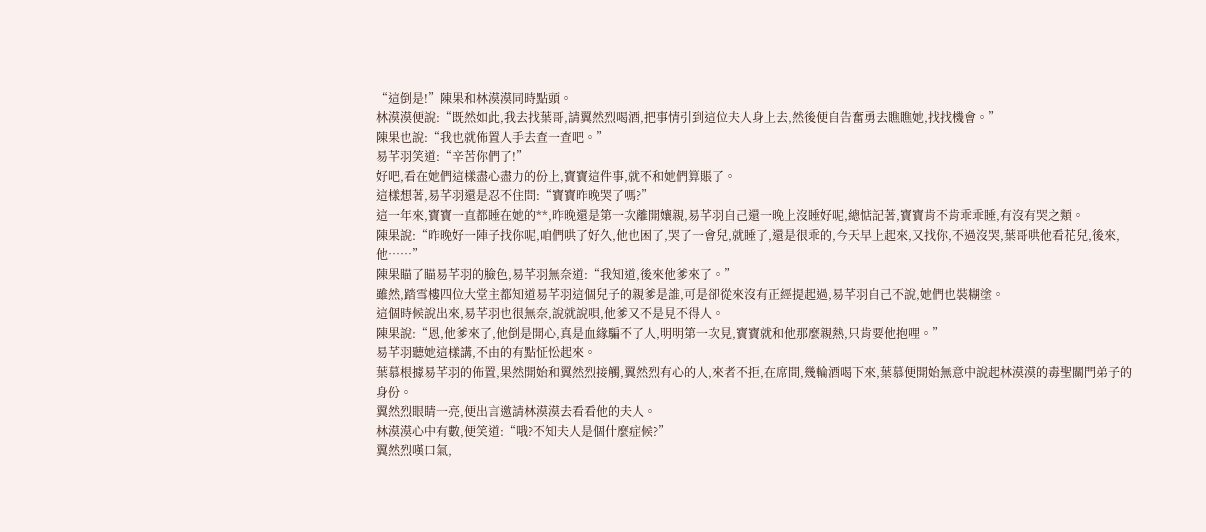“這倒是!”陳果和林漠漠同時點頭。
林漠漠便說:“既然如此,我去找葉哥,請翼然烈喝酒,把事情引到這位夫人身上去,然後便自告奮勇去瞧瞧她,找找機會。”
陳果也說:“我也就佈置人手去查一查吧。”
易芊羽笑道:“辛苦你們了!”
好吧,看在她們這樣盡心盡力的份上,寶寶這件事,就不和她們算賬了。
這樣想著,易芊羽還是忍不住問:“寶寶昨晚哭了嗎?”
這一年來,寶寶一直都睡在她的**,昨晚還是第一次離開孃親,易芊羽自己還一晚上沒睡好呢,總惦記著,寶寶肯不肯乖乖睡,有沒有哭之類。
陳果說:“昨晚好一陣子找你呢,咱們哄了好久,他也困了,哭了一會兒,就睡了,還是很乖的,今天早上起來,又找你,不過沒哭,葉哥哄他看花兒,後來,他……”
陳果瞄了瞄易芊羽的臉色,易芊羽無奈道:“我知道,後來他爹來了。”
雖然,踏雪樓四位大堂主都知道易芊羽這個兒子的親爹是誰,可是卻從來沒有正經提起過,易芊羽自己不說,她們也裝糊塗。
這個時候說出來,易芊羽也很無奈,說就說唄,他爹又不是見不得人。
陳果說:“恩,他爹來了,他倒是開心,真是血緣騙不了人,明明第一次見,寶寶就和他那麼親熱,只肯要他抱哩。”
易芊羽聽她這樣講,不由的有點怔忪起來。
葉慕根據易芊羽的佈置,果然開始和翼然烈接觸,翼然烈有心的人,來者不拒,在席間,幾輪酒喝下來,葉慕便開始無意中說起林漠漠的毒聖關門弟子的身份。
翼然烈眼睛一亮,便出言邀請林漠漠去看看他的夫人。
林漠漠心中有數,便笑道:“哦?不知夫人是個什麼症候?”
翼然烈嘆口氣,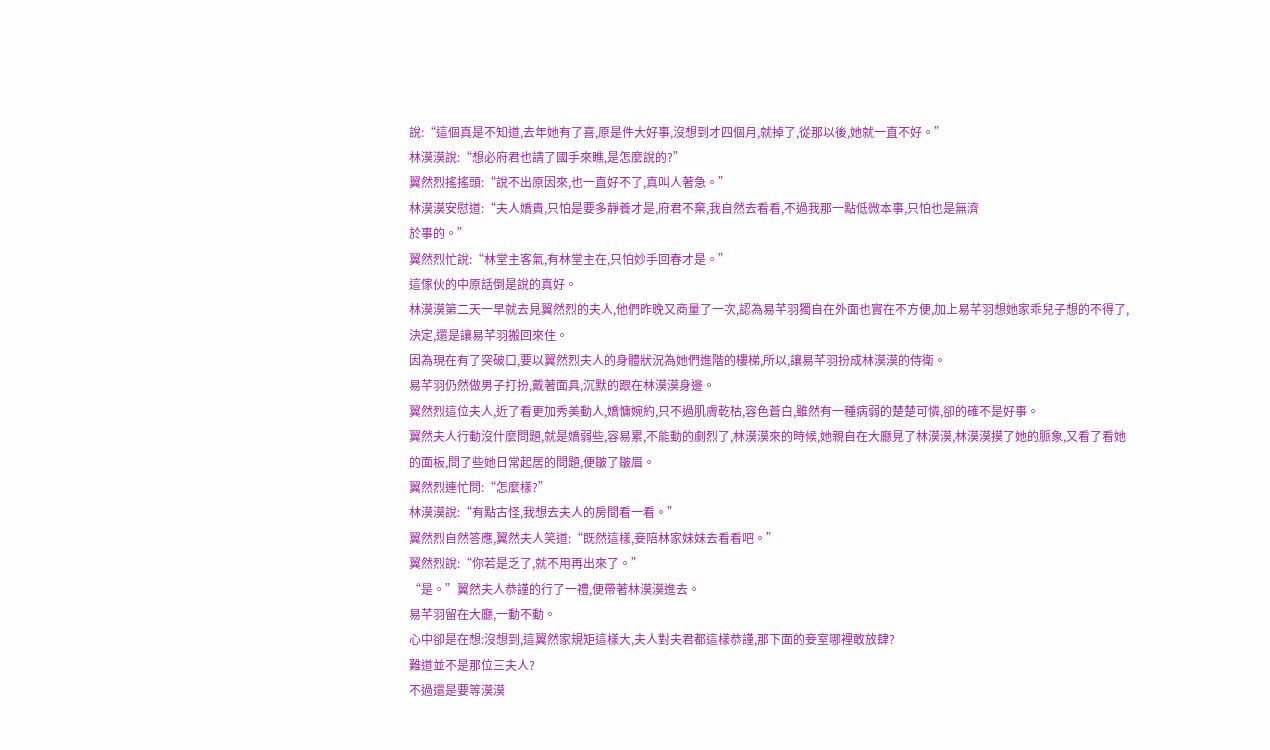說:“這個真是不知道,去年她有了喜,原是件大好事,沒想到才四個月,就掉了,從那以後,她就一直不好。”
林漠漠說:“想必府君也請了國手來瞧,是怎麼說的?”
翼然烈搖搖頭:“說不出原因來,也一直好不了,真叫人著急。”
林漠漠安慰道:“夫人嬌貴,只怕是要多靜養才是,府君不棄,我自然去看看,不過我那一點低微本事,只怕也是無濟
於事的。”
翼然烈忙說:“林堂主客氣,有林堂主在,只怕妙手回春才是。”
這傢伙的中原話倒是說的真好。
林漠漠第二天一早就去見翼然烈的夫人,他們昨晚又商量了一次,認為易芊羽獨自在外面也實在不方便,加上易芊羽想她家乖兒子想的不得了,決定,還是讓易芊羽搬回來住。
因為現在有了突破口,要以翼然烈夫人的身體狀況為她們進階的樓梯,所以,讓易芊羽扮成林漠漠的侍衛。
易芊羽仍然做男子打扮,戴著面具,沉默的跟在林漠漠身邊。
翼然烈這位夫人,近了看更加秀美動人,嬌慵婉約,只不過肌膚乾枯,容色蒼白,雖然有一種病弱的楚楚可憐,卻的確不是好事。
翼然夫人行動沒什麼問題,就是嬌弱些,容易累,不能動的劇烈了,林漠漠來的時候,她親自在大廳見了林漠漠,林漠漠摸了她的脈象,又看了看她的面板,問了些她日常起居的問題,便皺了皺眉。
翼然烈連忙問:“怎麼樣?”
林漠漠說:“有點古怪,我想去夫人的房間看一看。”
翼然烈自然答應,翼然夫人笑道:“既然這樣,妾陪林家妹妹去看看吧。”
翼然烈說:“你若是乏了,就不用再出來了。”
“是。”翼然夫人恭謹的行了一禮,便帶著林漠漠進去。
易芊羽留在大廳,一動不動。
心中卻是在想:沒想到,這翼然家規矩這樣大,夫人對夫君都這樣恭謹,那下面的妾室哪裡敢放肆?
難道並不是那位三夫人?
不過還是要等漠漠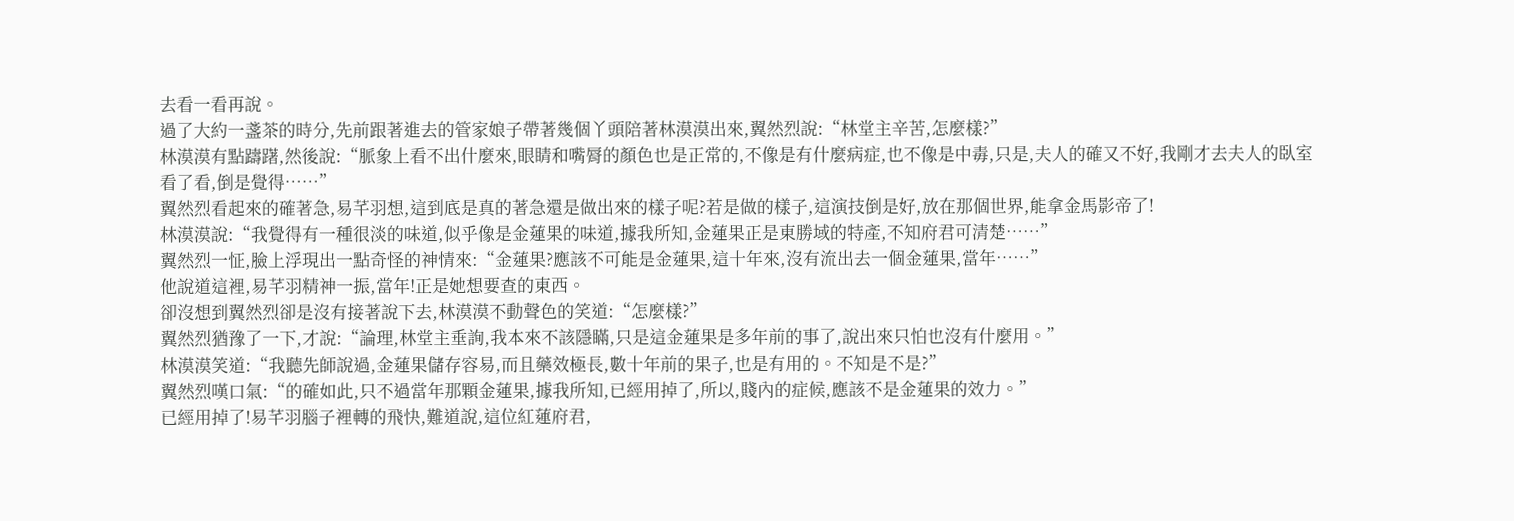去看一看再說。
過了大約一盞茶的時分,先前跟著進去的管家娘子帶著幾個丫頭陪著林漠漠出來,翼然烈說:“林堂主辛苦,怎麼樣?”
林漠漠有點躊躇,然後說:“脈象上看不出什麼來,眼睛和嘴脣的顏色也是正常的,不像是有什麼病症,也不像是中毒,只是,夫人的確又不好,我剛才去夫人的臥室看了看,倒是覺得……”
翼然烈看起來的確著急,易芊羽想,這到底是真的著急還是做出來的樣子呢?若是做的樣子,這演技倒是好,放在那個世界,能拿金馬影帝了!
林漠漠說:“我覺得有一種很淡的味道,似乎像是金蓮果的味道,據我所知,金蓮果正是東勝域的特產,不知府君可清楚……”
翼然烈一怔,臉上浮現出一點奇怪的神情來:“金蓮果?應該不可能是金蓮果,這十年來,沒有流出去一個金蓮果,當年……”
他說道這裡,易芊羽精神一振,當年!正是她想要查的東西。
卻沒想到翼然烈卻是沒有接著說下去,林漠漠不動聲色的笑道:“怎麼樣?”
翼然烈猶豫了一下,才說:“論理,林堂主垂詢,我本來不該隱瞞,只是這金蓮果是多年前的事了,說出來只怕也沒有什麼用。”
林漠漠笑道:“我聽先師說過,金蓮果儲存容易,而且藥效極長,數十年前的果子,也是有用的。不知是不是?”
翼然烈嘆口氣:“的確如此,只不過當年那顆金蓮果,據我所知,已經用掉了,所以,賤內的症候,應該不是金蓮果的效力。”
已經用掉了!易芊羽腦子裡轉的飛快,難道說,這位紅蓮府君,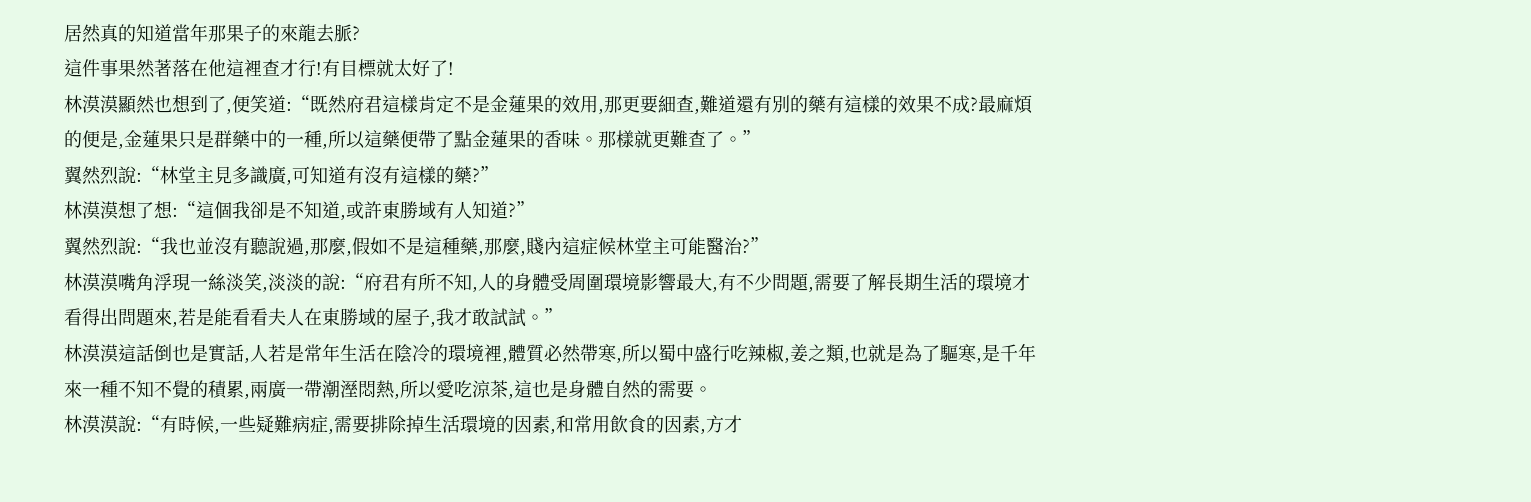居然真的知道當年那果子的來龍去脈?
這件事果然著落在他這裡查才行!有目標就太好了!
林漠漠顯然也想到了,便笑道:“既然府君這樣肯定不是金蓮果的效用,那更要細查,難道還有別的藥有這樣的效果不成?最麻煩的便是,金蓮果只是群藥中的一種,所以這藥便帶了點金蓮果的香味。那樣就更難查了。”
翼然烈說:“林堂主見多識廣,可知道有沒有這樣的藥?”
林漠漠想了想:“這個我卻是不知道,或許東勝域有人知道?”
翼然烈說:“我也並沒有聽說過,那麼,假如不是這種藥,那麼,賤內這症候林堂主可能醫治?”
林漠漠嘴角浮現一絲淡笑,淡淡的說:“府君有所不知,人的身體受周圍環境影響最大,有不少問題,需要了解長期生活的環境才看得出問題來,若是能看看夫人在東勝域的屋子,我才敢試試。”
林漠漠這話倒也是實話,人若是常年生活在陰冷的環境裡,體質必然帶寒,所以蜀中盛行吃辣椒,姜之類,也就是為了驅寒,是千年來一種不知不覺的積累,兩廣一帶潮溼悶熱,所以愛吃涼茶,這也是身體自然的需要。
林漠漠說:“有時候,一些疑難病症,需要排除掉生活環境的因素,和常用飲食的因素,方才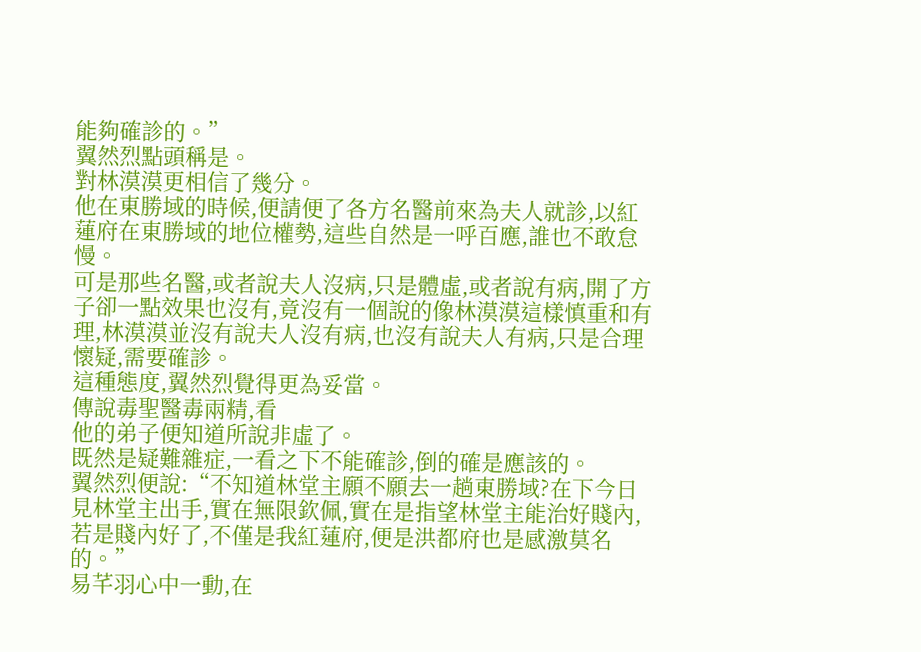能夠確診的。”
翼然烈點頭稱是。
對林漠漠更相信了幾分。
他在東勝域的時候,便請便了各方名醫前來為夫人就診,以紅蓮府在東勝域的地位權勢,這些自然是一呼百應,誰也不敢怠慢。
可是那些名醫,或者說夫人沒病,只是體虛,或者說有病,開了方子卻一點效果也沒有,竟沒有一個說的像林漠漠這樣慎重和有理,林漠漠並沒有說夫人沒有病,也沒有說夫人有病,只是合理懷疑,需要確診。
這種態度,翼然烈覺得更為妥當。
傳說毒聖醫毒兩精,看
他的弟子便知道所說非虛了。
既然是疑難雜症,一看之下不能確診,倒的確是應該的。
翼然烈便說:“不知道林堂主願不願去一趟東勝域?在下今日見林堂主出手,實在無限欽佩,實在是指望林堂主能治好賤內,若是賤內好了,不僅是我紅蓮府,便是洪都府也是感激莫名的。”
易芊羽心中一動,在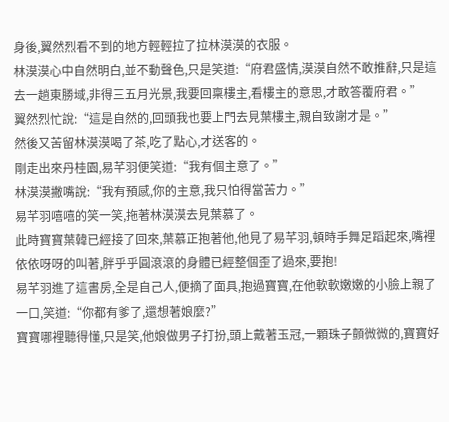身後,翼然烈看不到的地方輕輕拉了拉林漠漠的衣服。
林漠漠心中自然明白,並不動聲色,只是笑道:“府君盛情,漠漠自然不敢推辭,只是這去一趟東勝域,非得三五月光景,我要回稟樓主,看樓主的意思,才敢答覆府君。”
翼然烈忙說:“這是自然的,回頭我也要上門去見葉樓主,親自致謝才是。”
然後又苦留林漠漠喝了茶,吃了點心,才送客的。
剛走出來丹桂園,易芊羽便笑道:“我有個主意了。”
林漠漠撇嘴說:“我有預感,你的主意,我只怕得當苦力。”
易芊羽嘻嘻的笑一笑,拖著林漠漠去見葉慕了。
此時寶寶葉韓已經接了回來,葉慕正抱著他,他見了易芊羽,頓時手舞足蹈起來,嘴裡依依呀呀的叫著,胖乎乎圓滾滾的身體已經整個歪了過來,要抱!
易芊羽進了這書房,全是自己人,便摘了面具,抱過寶寶,在他軟軟嫩嫩的小臉上親了一口,笑道:“你都有爹了,還想著娘麼?”
寶寶哪裡聽得懂,只是笑,他娘做男子打扮,頭上戴著玉冠,一顆珠子顫微微的,寶寶好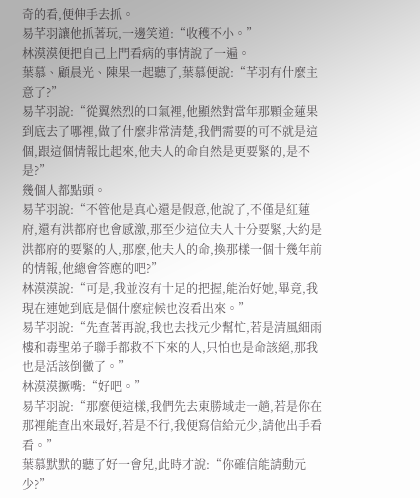奇的看,便伸手去抓。
易芊羽讓他抓著玩,一邊笑道:“收穫不小。”
林漠漠便把自己上門看病的事情說了一遍。
葉慕、顧晨光、陳果一起聽了,葉慕便說:“芊羽有什麼主意了?”
易芊羽說:“從翼然烈的口氣裡,他顯然對當年那顆金蓮果到底去了哪裡,做了什麼非常清楚,我們需要的可不就是這個,跟這個情報比起來,他夫人的命自然是更要緊的,是不是?”
幾個人都點頭。
易芊羽說:“不管他是真心還是假意,他說了,不僅是紅蓮府,還有洪都府也會感激,那至少這位夫人十分要緊,大約是洪都府的要緊的人,那麼,他夫人的命,換那樣一個十幾年前的情報,他總會答應的吧?”
林漠漠說:“可是,我並沒有十足的把握,能治好她,畢竟,我現在連她到底是個什麼症候也沒看出來。”
易芊羽說:“先查著再說,我也去找元少幫忙,若是清風細雨樓和毒聖弟子聯手都救不下來的人,只怕也是命該絕,那我也是活該倒黴了。”
林漠漠撅嘴:“好吧。”
易芊羽說:“那麼便這樣,我們先去東勝域走一趟,若是你在那裡能查出來最好,若是不行,我便寫信給元少,請他出手看看。”
葉慕默默的聽了好一會兒,此時才說:“你確信能請動元少?”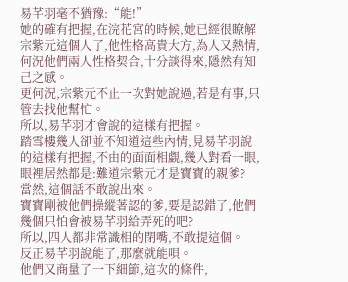易芊羽毫不猶豫:“能!”
她的確有把握,在浣花宮的時候,她已經很瞭解宗紫元這個人了,他性格高貴大方,為人又熱情,何況他們兩人性格契合,十分談得來,隱然有知己之感。
更何況,宗紫元不止一次對她說過,若是有事,只管去找他幫忙。
所以,易芊羽才會說的這樣有把握。
踏雪樓幾人卻並不知道這些內情,見易芊羽說的這樣有把握,不由的面面相覷,幾人對看一眼,眼裡居然都是:難道宗紫元才是寶寶的親爹?
當然,這個話不敢說出來。
寶寶剛被他們操縱著認的爹,要是認錯了,他們幾個只怕會被易芊羽給弄死的吧?
所以,四人都非常識相的閉嘴,不敢提這個。
反正易芊羽說能了,那麼就能唄。
他們又商量了一下細節,這次的條件,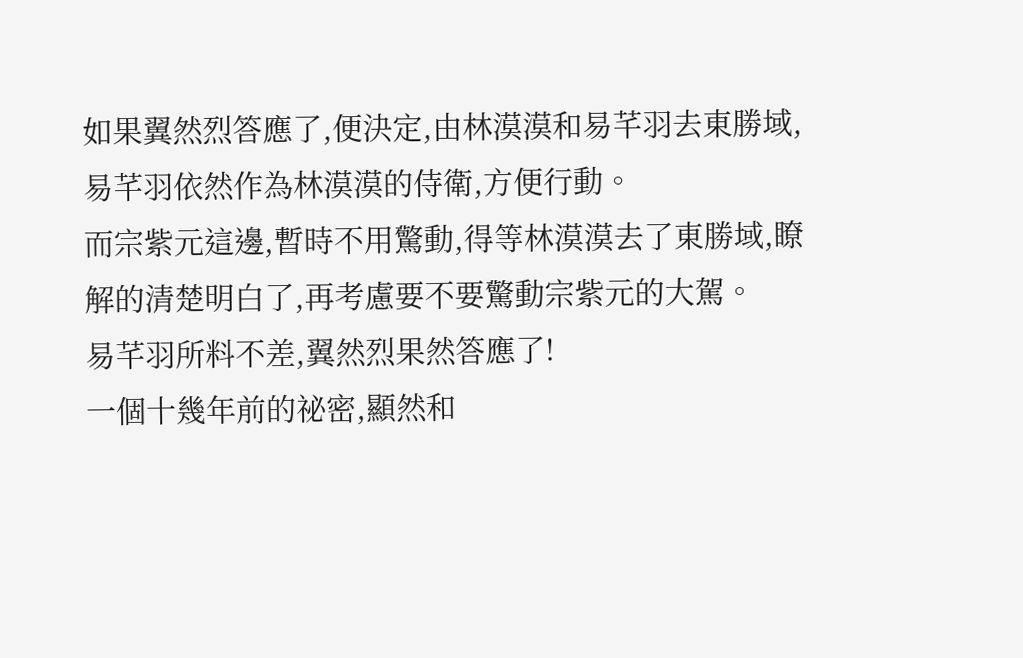如果翼然烈答應了,便決定,由林漠漠和易芊羽去東勝域,易芊羽依然作為林漠漠的侍衛,方便行動。
而宗紫元這邊,暫時不用驚動,得等林漠漠去了東勝域,瞭解的清楚明白了,再考慮要不要驚動宗紫元的大駕。
易芊羽所料不差,翼然烈果然答應了!
一個十幾年前的祕密,顯然和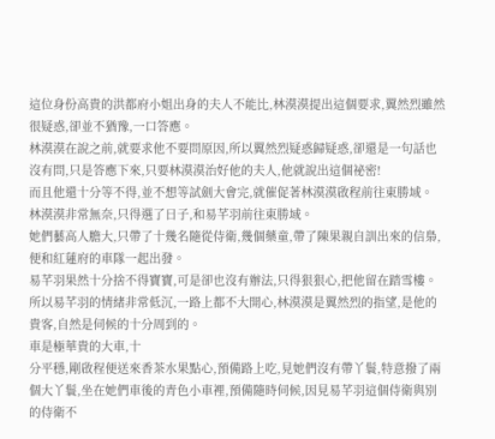這位身份高貴的洪都府小姐出身的夫人不能比,林漠漠提出這個要求,翼然烈雖然很疑惑,卻並不猶豫,一口答應。
林漠漠在說之前,就要求他不要問原因,所以翼然烈疑惑歸疑惑,卻還是一句話也沒有問,只是答應下來,只要林漠漠治好他的夫人,他就說出這個祕密!
而且他還十分等不得,並不想等試劍大會完,就催促著林漠漠啟程前往東勝域。
林漠漠非常無奈,只得選了日子,和易芊羽前往東勝域。
她們藝高人膽大,只帶了十幾名隨從侍衛,幾個藥童,帶了陳果親自訓出來的信梟,便和紅蓮府的車隊一起出發。
易芊羽果然十分捨不得寶寶,可是卻也沒有辦法,只得狠狠心,把他留在踏雪樓。
所以易芊羽的情緒非常低沉,一路上都不大開心,林漠漠是翼然烈的指望,是他的貴客,自然是伺候的十分周到的。
車是極華貴的大車,十
分平穩,剛啟程便送來香茶水果點心,預備路上吃,見她們沒有帶丫鬟,特意撥了兩個大丫鬟,坐在她們車後的青色小車裡,預備隨時伺候,因見易芊羽這個侍衛與別的侍衛不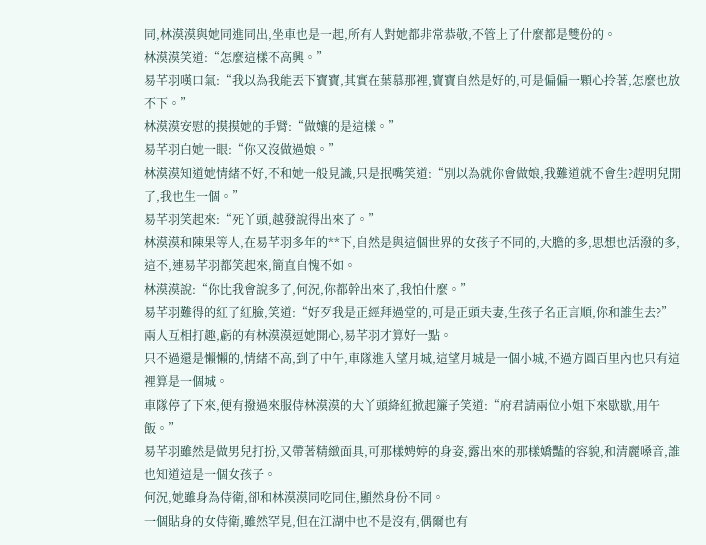同,林漠漠與她同進同出,坐車也是一起,所有人對她都非常恭敬,不管上了什麼都是雙份的。
林漠漠笑道:“怎麼這樣不高興。”
易芊羽嘆口氣:“我以為我能丟下寶寶,其實在葉慕那裡,寶寶自然是好的,可是偏偏一顆心拎著,怎麼也放不下。”
林漠漠安慰的摸摸她的手臂:“做孃的是這樣。”
易芊羽白她一眼:“你又沒做過娘。”
林漠漠知道她情緒不好,不和她一般見識,只是抿嘴笑道:“別以為就你會做娘,我難道就不會生?趕明兒閒了,我也生一個。”
易芊羽笑起來:“死丫頭,越發說得出來了。”
林漠漠和陳果等人,在易芊羽多年的**下,自然是與這個世界的女孩子不同的,大膽的多,思想也活潑的多,這不,連易芊羽都笑起來,簡直自愧不如。
林漠漠說:“你比我會說多了,何況,你都幹出來了,我怕什麼。”
易芊羽難得的紅了紅臉,笑道:“好歹我是正經拜過堂的,可是正頭夫妻,生孩子名正言順,你和誰生去?”
兩人互相打趣,虧的有林漠漠逗她開心,易芊羽才算好一點。
只不過還是懶懶的,情緒不高,到了中午,車隊進入望月城,這望月城是一個小城,不過方圓百里內也只有這裡算是一個城。
車隊停了下來,便有撥過來服侍林漠漠的大丫頭絳紅掀起簾子笑道:“府君請兩位小姐下來歇歇,用午飯。”
易芊羽雖然是做男兒打扮,又帶著精緻面具,可那樣娉婷的身姿,露出來的那樣嬌豔的容貌,和清麗嗓音,誰也知道這是一個女孩子。
何況,她雖身為侍衛,卻和林漠漠同吃同住,顯然身份不同。
一個貼身的女侍衛,雖然罕見,但在江湖中也不是沒有,偶爾也有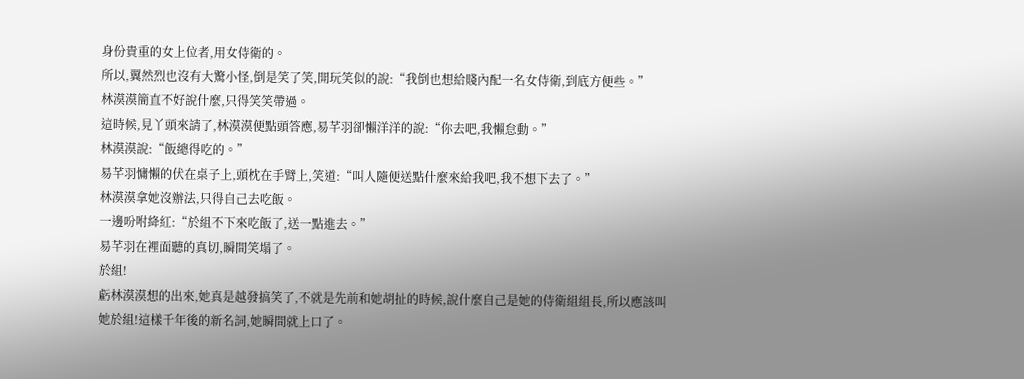身份貴重的女上位者,用女侍衛的。
所以,翼然烈也沒有大驚小怪,倒是笑了笑,開玩笑似的說:“我倒也想給賤內配一名女侍衛,到底方便些。”
林漠漠簡直不好說什麼,只得笑笑帶過。
這時候,見丫頭來請了,林漠漠便點頭答應,易芊羽卻懶洋洋的說:“你去吧,我懶怠動。”
林漠漠說:“飯總得吃的。”
易芊羽慵懶的伏在桌子上,頭枕在手臂上,笑道:“叫人隨便送點什麼來給我吧,我不想下去了。”
林漠漠拿她沒辦法,只得自己去吃飯。
一邊吩咐絳紅:“於組不下來吃飯了,送一點進去。”
易芊羽在裡面聽的真切,瞬間笑塌了。
於組!
虧林漠漠想的出來,她真是越發搞笑了,不就是先前和她胡扯的時候,說什麼自己是她的侍衛組組長,所以應該叫她於組!這樣千年後的新名詞,她瞬間就上口了。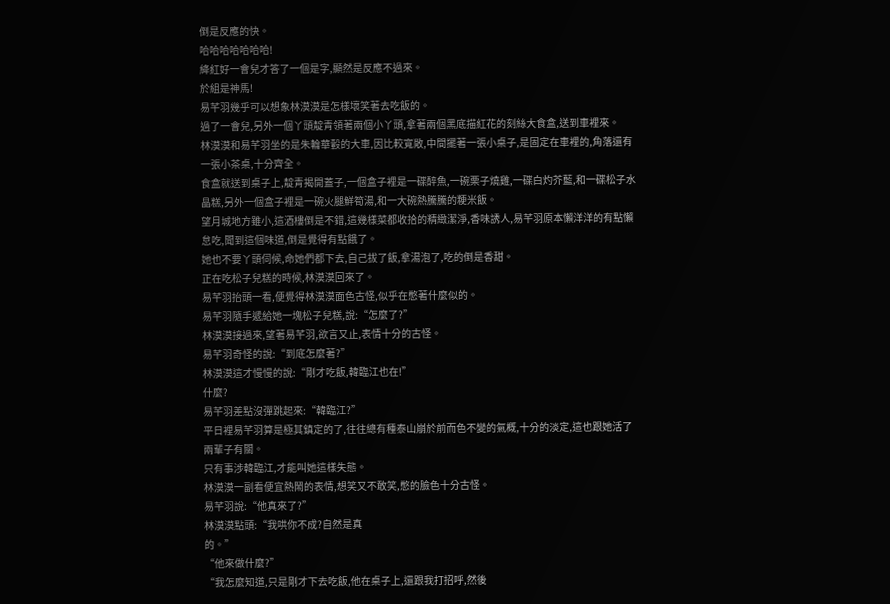倒是反應的快。
哈哈哈哈哈哈哈!
絳紅好一會兒才答了一個是字,顯然是反應不過來。
於組是神馬!
易芊羽幾乎可以想象林漠漠是怎樣壞笑著去吃飯的。
過了一會兒,另外一個丫頭靛青領著兩個小丫頭,拿著兩個黑底描紅花的刻絲大食盒,送到車裡來。
林漠漠和易芊羽坐的是朱輪華轂的大車,因比較寬敞,中間擺著一張小桌子,是固定在車裡的,角落還有一張小茶桌,十分齊全。
食盒就送到桌子上,靛青揭開蓋子,一個盒子裡是一碟醉魚,一碗栗子燒雞,一碟白灼芥藍,和一碟松子水晶糕,另外一個盒子裡是一碗火腿鮮筍湯,和一大碗熱騰騰的粳米飯。
望月城地方雖小,這酒樓倒是不錯,這幾樣菜都收拾的精緻潔淨,香味誘人,易芊羽原本懶洋洋的有點懶怠吃,聞到這個味道,倒是覺得有點餓了。
她也不要丫頭伺候,命她們都下去,自己拔了飯,拿湯泡了,吃的倒是香甜。
正在吃松子兒糕的時候,林漠漠回來了。
易芊羽抬頭一看,便覺得林漠漠面色古怪,似乎在憋著什麼似的。
易芊羽隨手遞給她一塊松子兒糕,說:“怎麼了?”
林漠漠接過來,望著易芊羽,欲言又止,表情十分的古怪。
易芊羽奇怪的說:“到底怎麼著?”
林漠漠這才慢慢的說:“剛才吃飯,韓臨江也在!”
什麼?
易芊羽差點沒彈跳起來:“韓臨江?”
平日裡易芊羽算是極其鎮定的了,往往總有種泰山崩於前而色不變的氣概,十分的淡定,這也跟她活了兩輩子有關。
只有事涉韓臨江,才能叫她這樣失態。
林漠漠一副看便宜熱鬧的表情,想笑又不敢笑,憋的臉色十分古怪。
易芊羽說:“他真來了?”
林漠漠點頭:“我哄你不成?自然是真
的。”
“他來做什麼?”
“我怎麼知道,只是剛才下去吃飯,他在桌子上,還跟我打招呼,然後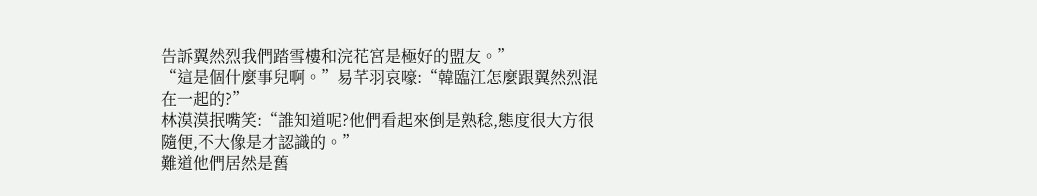告訴翼然烈我們踏雪樓和浣花宮是極好的盟友。”
“這是個什麼事兒啊。”易芊羽哀嚎:“韓臨江怎麼跟翼然烈混在一起的?”
林漠漠抿嘴笑:“誰知道呢?他們看起來倒是熟稔,態度很大方很隨便,不大像是才認識的。”
難道他們居然是舊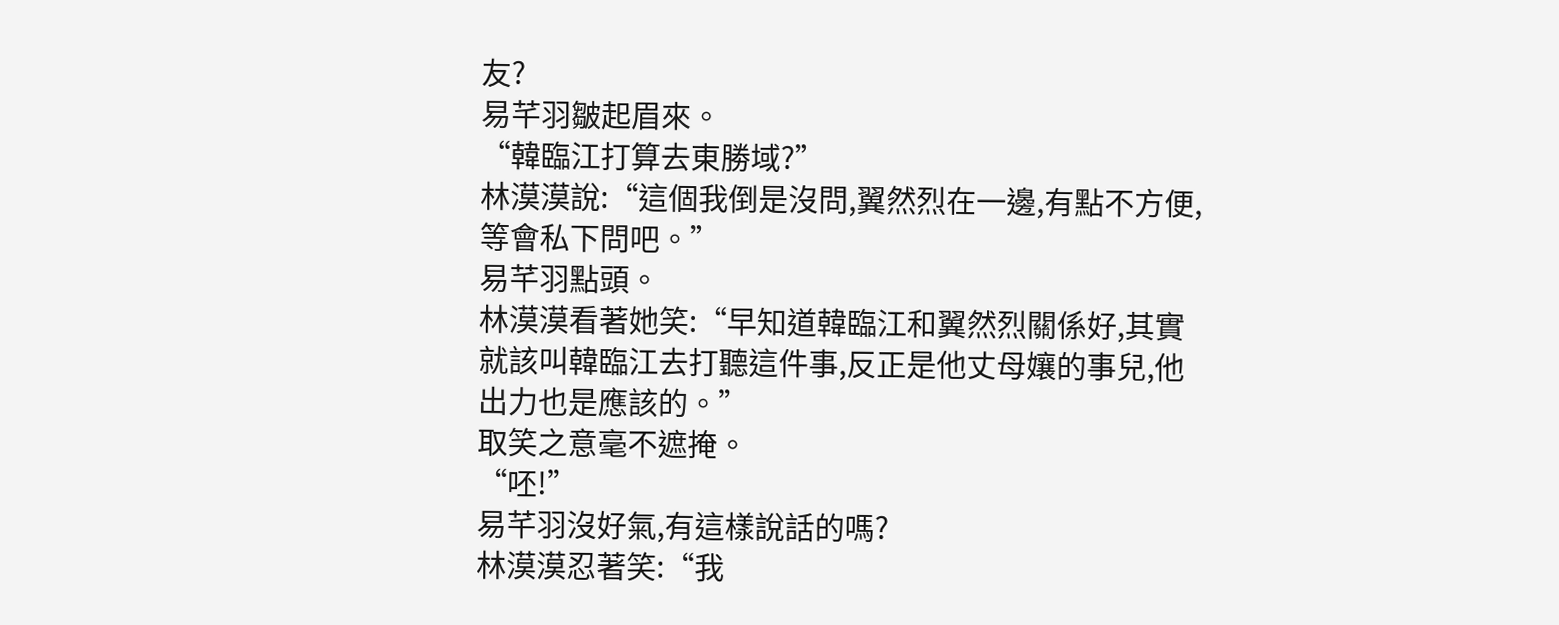友?
易芊羽皺起眉來。
“韓臨江打算去東勝域?”
林漠漠說:“這個我倒是沒問,翼然烈在一邊,有點不方便,等會私下問吧。”
易芊羽點頭。
林漠漠看著她笑:“早知道韓臨江和翼然烈關係好,其實就該叫韓臨江去打聽這件事,反正是他丈母孃的事兒,他出力也是應該的。”
取笑之意毫不遮掩。
“呸!”
易芊羽沒好氣,有這樣說話的嗎?
林漠漠忍著笑:“我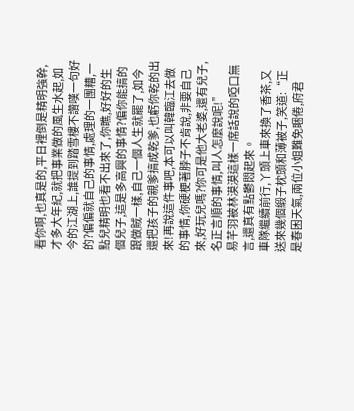看你啊,也真是的,平日裡倒是精明強幹,才多大年紀,就把事業做的風生水起,如今的江湖上,誰提到踏雪樓不讚嘆一句好的?偏偏就自己的事情,處理的一團糟,一點兒精明也看不出來了,你瞧,好好的生個兒子,這是多高興的事情?偏你能搞的跟做賊一樣,自己一個人生就罷了,如今還把孩子的親爹搞成乾爹,也虧你乾的出來!再說這件事吧,本可以叫韓臨江去做的事情,你硬梗著脖子不肯說,非要自己來,好玩兒嗎?你可是他大老婆,還有兒子,名正言順的事情,叫人怎麼說呢!”
易芊羽被林漠漠這樣一席話說的啞口無言,還真有點鬱悶起來。
車隊繼續前行,丫頭上車來換了香茶,又送來幾個緞子枕頭和薄被子,笑道:“正是春困天氣,兩位小姐難免睏倦,府君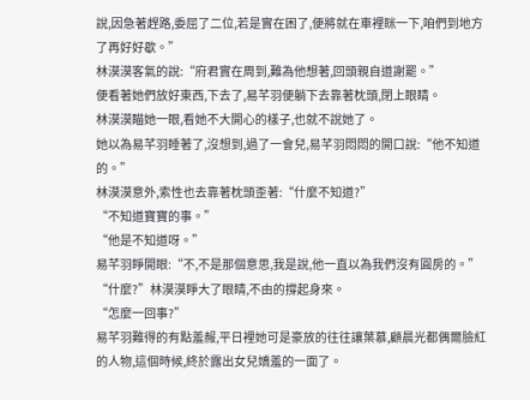說,因急著趕路,委屈了二位,若是實在困了,便將就在車裡眯一下,咱們到地方了再好好歇。”
林漠漠客氣的說:“府君實在周到,難為他想著,回頭親自道謝罷。”
便看著她們放好東西,下去了,易芊羽便躺下去靠著枕頭,閉上眼睛。
林漠漠瞄她一眼,看她不大開心的樣子,也就不說她了。
她以為易芊羽睡著了,沒想到,過了一會兒,易芊羽悶悶的開口說:“他不知道的。”
林漠漠意外,索性也去靠著枕頭歪著:“什麼不知道?”
“不知道寶寶的事。”
“他是不知道呀。”
易芊羽睜開眼:“不,不是那個意思,我是說,他一直以為我們沒有圓房的。”
“什麼?”林漠漠睜大了眼睛,不由的撐起身來。
“怎麼一回事?”
易芊羽難得的有點羞赧,平日裡她可是豪放的往往讓葉慕,顧晨光都偶爾臉紅的人物,這個時候,終於露出女兒嬌羞的一面了。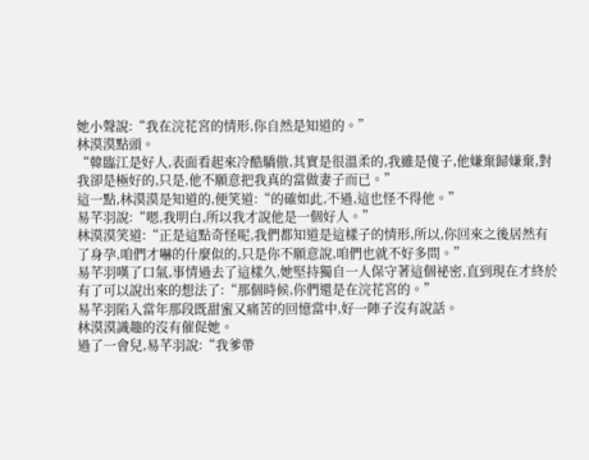她小聲說:“我在浣花宮的情形,你自然是知道的。”
林漠漠點頭。
“韓臨江是好人,表面看起來冷酷驕傲,其實是很溫柔的,我雖是傻子,他嫌棄歸嫌棄,對我卻是極好的,只是,他不願意把我真的當做妻子而已。”
這一點,林漠漠是知道的,便笑道:“的確如此,不過,這也怪不得他。”
易芊羽說:“嗯,我明白,所以我才說他是一個好人。”
林漠漠笑道:“正是這點奇怪呢,我們都知道是這樣子的情形,所以,你回來之後居然有了身孕,咱們才嚇的什麼似的,只是你不願意說,咱們也就不好多問。”
易芊羽嘆了口氣,事情過去了這樣久,她堅持獨自一人保守著這個祕密,直到現在才終於有了可以說出來的想法了:“那個時候,你們還是在浣花宮的。”
易芊羽陷入當年那段既甜蜜又痛苦的回憶當中,好一陣子沒有說話。
林漠漠識趣的沒有催促她。
過了一會兒,易芊羽說:“我爹帶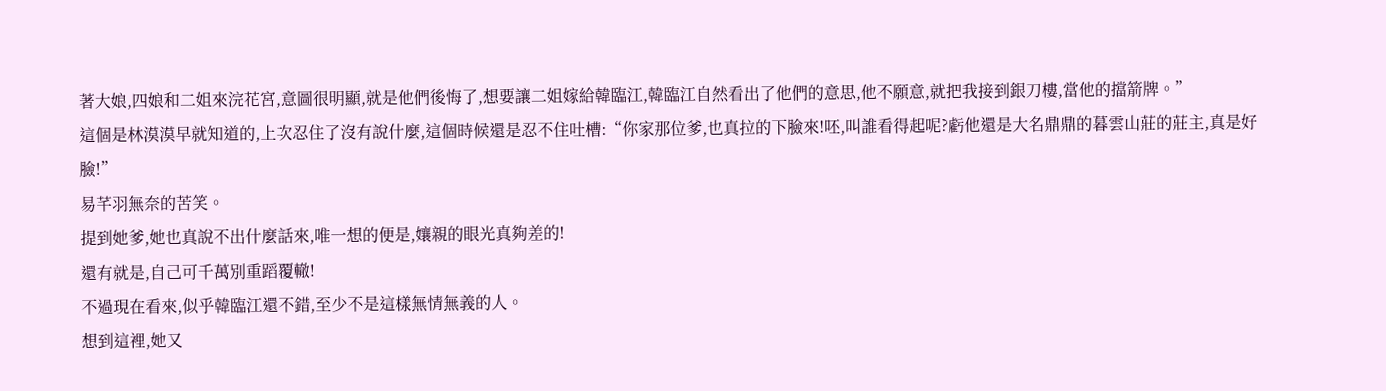著大娘,四娘和二姐來浣花宮,意圖很明顯,就是他們後悔了,想要讓二姐嫁給韓臨江,韓臨江自然看出了他們的意思,他不願意,就把我接到銀刀樓,當他的擋箭牌。”
這個是林漠漠早就知道的,上次忍住了沒有說什麼,這個時候還是忍不住吐槽:“你家那位爹,也真拉的下臉來!呸,叫誰看得起呢?虧他還是大名鼎鼎的暮雲山莊的莊主,真是好臉!”
易芊羽無奈的苦笑。
提到她爹,她也真說不出什麼話來,唯一想的便是,孃親的眼光真夠差的!
還有就是,自己可千萬別重蹈覆轍!
不過現在看來,似乎韓臨江還不錯,至少不是這樣無情無義的人。
想到這裡,她又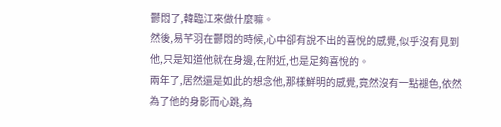鬱悶了,韓臨江來做什麼嘛。
然後,易芊羽在鬱悶的時候,心中卻有說不出的喜悅的感覺,似乎沒有見到他,只是知道他就在身邊,在附近,也是足夠喜悅的。
兩年了,居然還是如此的想念他,那樣鮮明的感覺,竟然沒有一點褪色,依然為了他的身影而心跳,為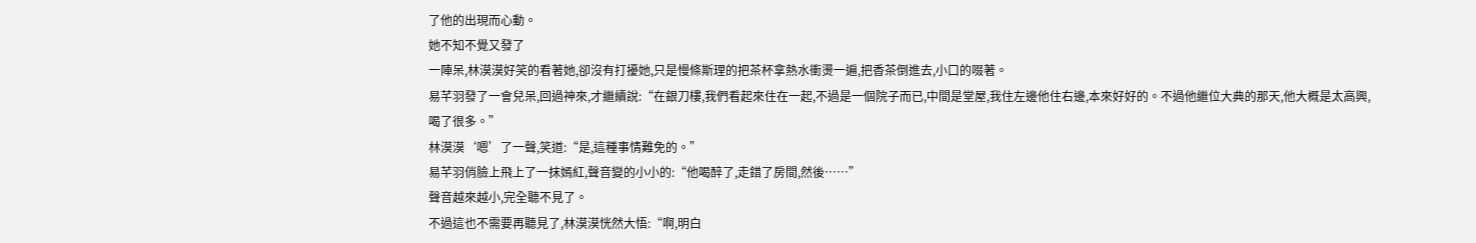了他的出現而心動。
她不知不覺又發了
一陣呆,林漠漠好笑的看著她,卻沒有打擾她,只是慢條斯理的把茶杯拿熱水衝燙一遍,把香茶倒進去,小口的啜著。
易芊羽發了一會兒呆,回過神來,才繼續說:“在銀刀樓,我們看起來住在一起,不過是一個院子而已,中間是堂屋,我住左邊他住右邊,本來好好的。不過他繼位大典的那天,他大概是太高興,喝了很多。”
林漠漠‘嗯’了一聲,笑道:“是,這種事情難免的。”
易芊羽俏臉上飛上了一抹嫣紅,聲音變的小小的:“他喝醉了,走錯了房間,然後……”
聲音越來越小,完全聽不見了。
不過這也不需要再聽見了,林漠漠恍然大悟:“啊,明白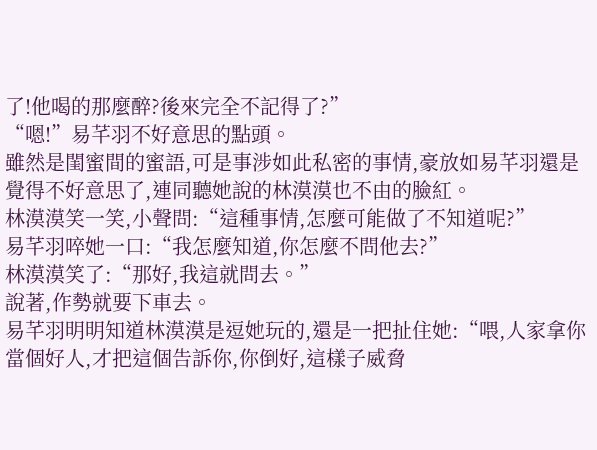了!他喝的那麼醉?後來完全不記得了?”
“嗯!”易芊羽不好意思的點頭。
雖然是閨蜜間的蜜語,可是事涉如此私密的事情,豪放如易芊羽還是覺得不好意思了,連同聽她說的林漠漠也不由的臉紅。
林漠漠笑一笑,小聲問:“這種事情,怎麼可能做了不知道呢?”
易芊羽啐她一口:“我怎麼知道,你怎麼不問他去?”
林漠漠笑了:“那好,我這就問去。”
說著,作勢就要下車去。
易芊羽明明知道林漠漠是逗她玩的,還是一把扯住她:“喂,人家拿你當個好人,才把這個告訴你,你倒好,這樣子威脅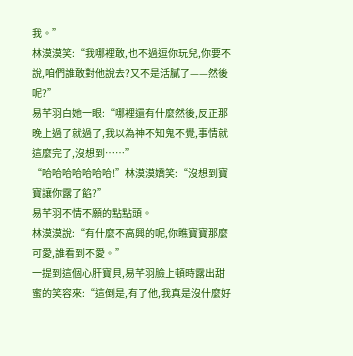我。”
林漠漠笑:“我哪裡敢,也不過逗你玩兒,你要不說,咱們誰敢對他說去?又不是活膩了——然後呢?”
易芊羽白她一眼:“哪裡還有什麼然後,反正那晚上過了就過了,我以為神不知鬼不覺,事情就這麼完了,沒想到……”
“哈哈哈哈哈哈哈!”林漠漠嬌笑:“沒想到寶寶讓你露了餡?”
易芊羽不情不願的點點頭。
林漠漠說:“有什麼不高興的呢,你瞧寶寶那麼可愛,誰看到不愛。”
一提到這個心肝寶貝,易芊羽臉上頓時露出甜蜜的笑容來:“這倒是,有了他,我真是沒什麼好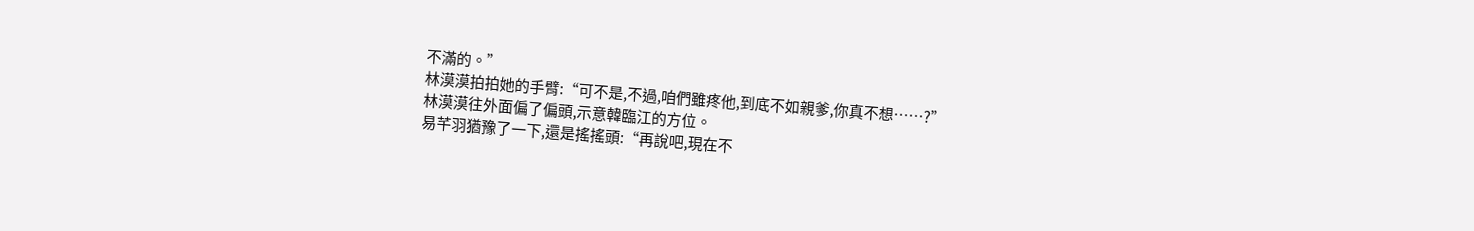不滿的。”
林漠漠拍拍她的手臂:“可不是,不過,咱們雖疼他,到底不如親爹,你真不想……?”
林漠漠往外面偏了偏頭,示意韓臨江的方位。
易芊羽猶豫了一下,還是搖搖頭:“再說吧,現在不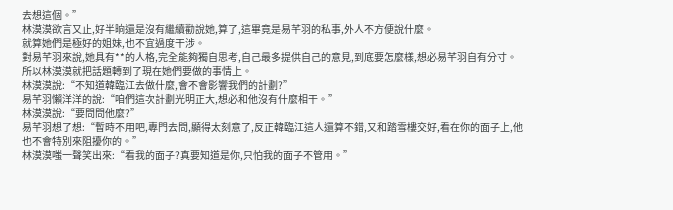去想這個。”
林漠漠欲言又止,好半晌還是沒有繼續勸說她,算了,這畢竟是易芊羽的私事,外人不方便說什麼。
就算她們是極好的姐妹,也不宜過度干涉。
對易芊羽來說,她具有**的人格,完全能夠獨自思考,自己最多提供自己的意見,到底要怎麼樣,想必易芊羽自有分寸。
所以林漠漠就把話題轉到了現在她們要做的事情上。
林漠漠說:“不知道韓臨江去做什麼,會不會影響我們的計劃?”
易芊羽懶洋洋的說:“咱們這次計劃光明正大,想必和他沒有什麼相干。”
林漠漠說:“要問問他麼?”
易芊羽想了想:“暫時不用吧,專門去問,顯得太刻意了,反正韓臨江這人還算不錯,又和踏雪樓交好,看在你的面子上,他也不會特別來阻擾你的。”
林漠漠嗤一聲笑出來:“看我的面子?真要知道是你,只怕我的面子不管用。”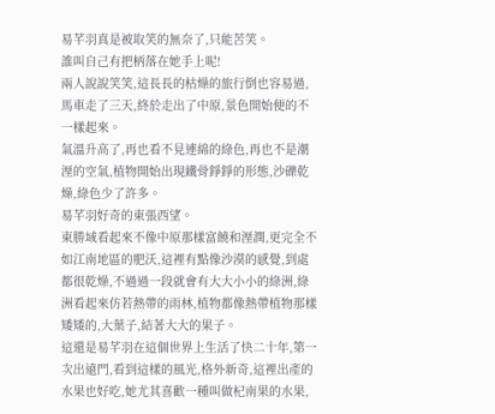易芊羽真是被取笑的無奈了,只能苦笑。
誰叫自己有把柄落在她手上呢!
兩人說說笑笑,這長長的枯燥的旅行倒也容易過,馬車走了三天,終於走出了中原,景色開始便的不一樣起來。
氣溫升高了,再也看不見連綿的綠色,再也不是潮溼的空氣,植物開始出現鐵骨錚錚的形態,沙礫乾燥,綠色少了許多。
易芊羽好奇的東張西望。
東勝域看起來不像中原那樣富饒和溼潤,更完全不如江南地區的肥沃,這裡有點像沙漠的感覺,到處都很乾燥,不過過一段就會有大大小小的綠洲,綠洲看起來仿若熱帶的雨林,植物都像熱帶植物那樣矮矮的,大葉子,結著大大的果子。
這還是易芊羽在這個世界上生活了快二十年,第一次出遠門,看到這樣的風光,格外新奇,這裡出產的水果也好吃,她尤其喜歡一種叫做杞南果的水果,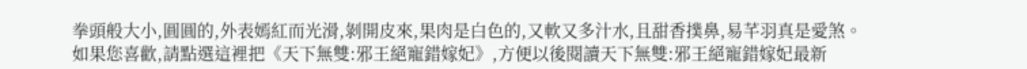拳頭般大小,圓圓的,外表嫣紅而光滑,剝開皮來,果肉是白色的,又軟又多汁水,且甜香撲鼻,易芊羽真是愛煞。
如果您喜歡,請點選這裡把《天下無雙:邪王絕寵錯嫁妃》,方便以後閱讀天下無雙:邪王絕寵錯嫁妃最新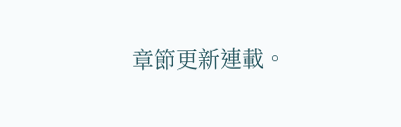章節更新連載。